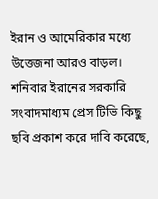ইরান ও আমেরিকার মধ্যে উত্তেজনা আরও বাড়ল। শনিবার ইরানের সরকারি সংবাদমাধ্যম প্রেস টিভি কিছু ছবি প্রকাশ করে দাবি করেছে,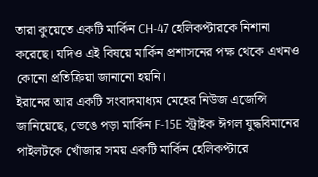তারা কুয়েতে একটি মার্কিন CH-47 হেলিকপ্টারকে নিশানা করেছে। যদিও এই বিষয়ে মার্কিন প্রশাসনের পক্ষ থেকে এখনও কোনো প্রতিক্রিয়া জানানো হয়নি।
ইরানের আর একটি সংবাদমাধ্যম মেহের নিউজ এজেন্সি জানিয়েছে, ভেঙে পড়া মার্কিন F-15E স্ট্রাইক ঈগল যুদ্ধবিমানের পাইলটকে খোঁজার সময় একটি মার্কিন হেলিকপ্টারে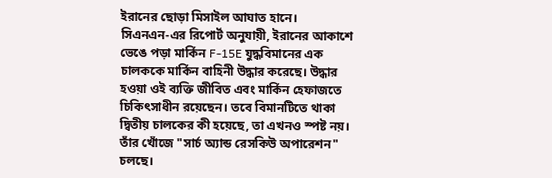ইরানের ছোড়া মিসাইল আঘাত হানে।
সিএনএন-এর রিপোর্ট অনুযায়ী, ইরানের আকাশে ভেঙে পড়া মার্কিন F-15E যুদ্ধবিমানের এক চালককে মার্কিন বাহিনী উদ্ধার করেছে। উদ্ধার হওয়া ওই ব্যক্তি জীবিত এবং মার্কিন হেফাজতে চিকিৎসাধীন রয়েছেন। তবে বিমানটিতে থাকা দ্বিতীয় চালকের কী হয়েছে, তা এখনও স্পষ্ট নয়। তাঁর খোঁজে "সার্চ অ্যান্ড রেসকিউ অপারেশন" চলছে।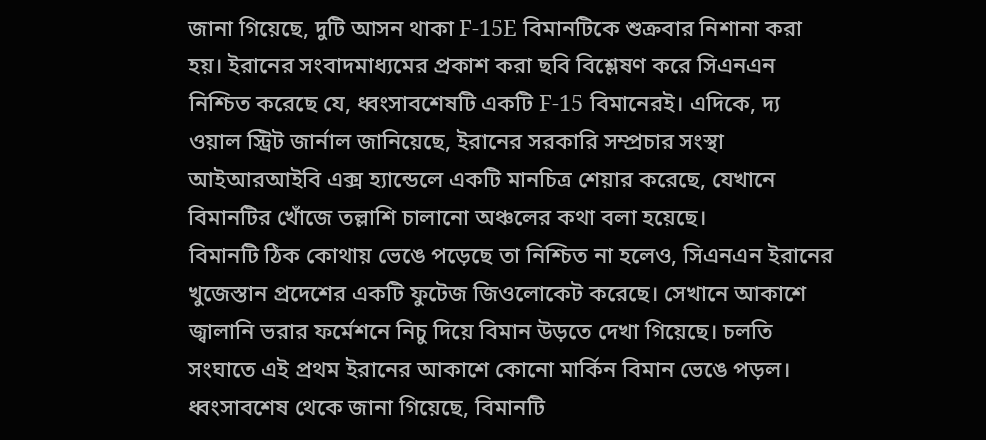জানা গিয়েছে, দুটি আসন থাকা F-15E বিমানটিকে শুক্রবার নিশানা করা হয়। ইরানের সংবাদমাধ্যমের প্রকাশ করা ছবি বিশ্লেষণ করে সিএনএন নিশ্চিত করেছে যে, ধ্বংসাবশেষটি একটি F-15 বিমানেরই। এদিকে, দ্য ওয়াল স্ট্রিট জার্নাল জানিয়েছে, ইরানের সরকারি সম্প্রচার সংস্থা আইআরআইবি এক্স হ্যান্ডেলে একটি মানচিত্র শেয়ার করেছে, যেখানে বিমানটির খোঁজে তল্লাশি চালানো অঞ্চলের কথা বলা হয়েছে।
বিমানটি ঠিক কোথায় ভেঙে পড়েছে তা নিশ্চিত না হলেও, সিএনএন ইরানের খুজেস্তান প্রদেশের একটি ফুটেজ জিওলোকেট করেছে। সেখানে আকাশে জ্বালানি ভরার ফর্মেশনে নিচু দিয়ে বিমান উড়তে দেখা গিয়েছে। চলতি সংঘাতে এই প্রথম ইরানের আকাশে কোনো মার্কিন বিমান ভেঙে পড়ল। ধ্বংসাবশেষ থেকে জানা গিয়েছে, বিমানটি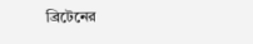ব্রিটেনের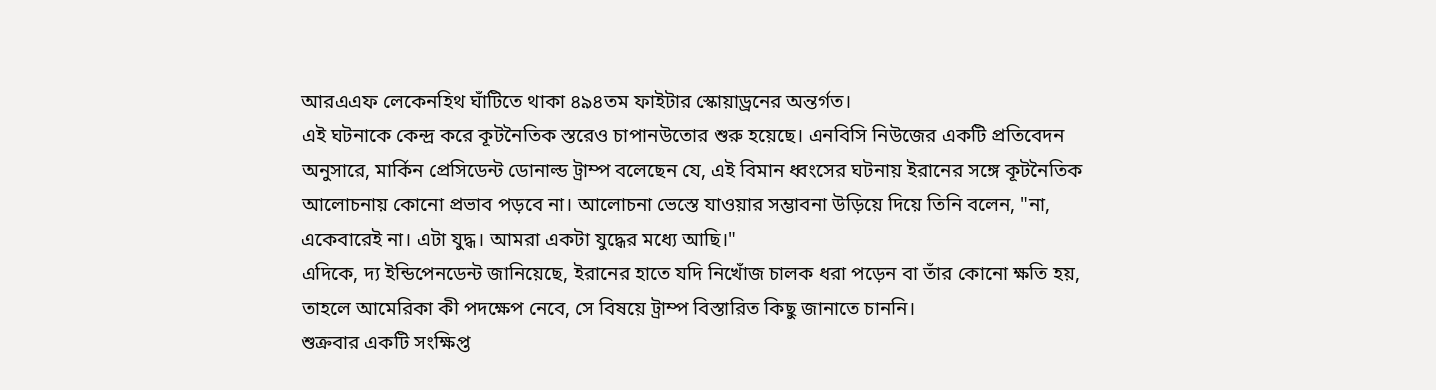আরএএফ লেকেনহিথ ঘাঁটিতে থাকা ৪৯৪তম ফাইটার স্কোয়াড্রনের অন্তর্গত।
এই ঘটনাকে কেন্দ্র করে কূটনৈতিক স্তরেও চাপানউতোর শুরু হয়েছে। এনবিসি নিউজের একটি প্রতিবেদন অনুসারে, মার্কিন প্রেসিডেন্ট ডোনাল্ড ট্রাম্প বলেছেন যে, এই বিমান ধ্বংসের ঘটনায় ইরানের সঙ্গে কূটনৈতিক আলোচনায় কোনো প্রভাব পড়বে না। আলোচনা ভেস্তে যাওয়ার সম্ভাবনা উড়িয়ে দিয়ে তিনি বলেন, "না, একেবারেই না। এটা যুদ্ধ। আমরা একটা যুদ্ধের মধ্যে আছি।"
এদিকে, দ্য ইন্ডিপেনডেন্ট জানিয়েছে, ইরানের হাতে যদি নিখোঁজ চালক ধরা পড়েন বা তাঁর কোনো ক্ষতি হয়, তাহলে আমেরিকা কী পদক্ষেপ নেবে, সে বিষয়ে ট্রাম্প বিস্তারিত কিছু জানাতে চাননি।
শুক্রবার একটি সংক্ষিপ্ত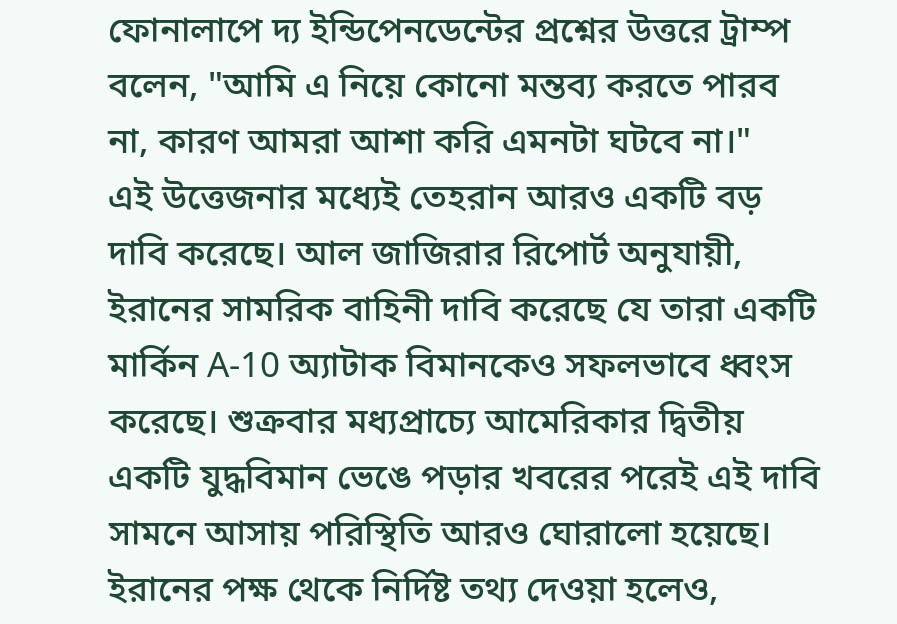ফোনালাপে দ্য ইন্ডিপেনডেন্টের প্রশ্নের উত্তরে ট্রাম্প বলেন, "আমি এ নিয়ে কোনো মন্তব্য করতে পারব না, কারণ আমরা আশা করি এমনটা ঘটবে না।"
এই উত্তেজনার মধ্যেই তেহরান আরও একটি বড় দাবি করেছে। আল জাজিরার রিপোর্ট অনুযায়ী, ইরানের সামরিক বাহিনী দাবি করেছে যে তারা একটি মার্কিন A-10 অ্যাটাক বিমানকেও সফলভাবে ধ্বংস করেছে। শুক্রবার মধ্যপ্রাচ্যে আমেরিকার দ্বিতীয় একটি যুদ্ধবিমান ভেঙে পড়ার খবরের পরেই এই দাবি সামনে আসায় পরিস্থিতি আরও ঘোরালো হয়েছে।
ইরানের পক্ষ থেকে নির্দিষ্ট তথ্য দেওয়া হলেও,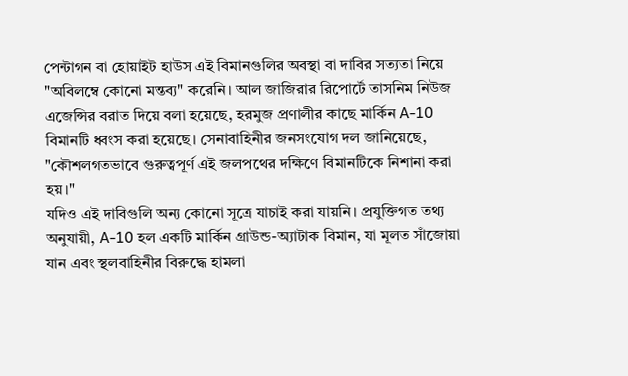পেন্টাগন বা হোয়াইট হাউস এই বিমানগুলির অবস্থা বা দাবির সত্যতা নিয়ে "অবিলম্বে কোনো মন্তব্য" করেনি। আল জাজিরার রিপোর্টে তাসনিম নিউজ এজেন্সির বরাত দিয়ে বলা হয়েছে, হরমুজ প্রণালীর কাছে মার্কিন A-10 বিমানটি ধ্বংস করা হয়েছে। সেনাবাহিনীর জনসংযোগ দল জানিয়েছে, "কৌশলগতভাবে গুরুত্বপূর্ণ এই জলপথের দক্ষিণে বিমানটিকে নিশানা করা হয়।"
যদিও এই দাবিগুলি অন্য কোনো সূত্রে যাচাই করা যায়নি। প্রযুক্তিগত তথ্য অনুযায়ী, A-10 হল একটি মার্কিন গ্রাউন্ড-অ্যাটাক বিমান, যা মূলত সাঁজোয়া যান এবং স্থলবাহিনীর বিরুদ্ধে হামলা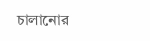চালানোর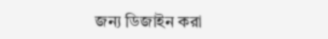জন্য ডিজাইন করা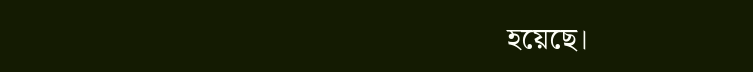হয়েছে।